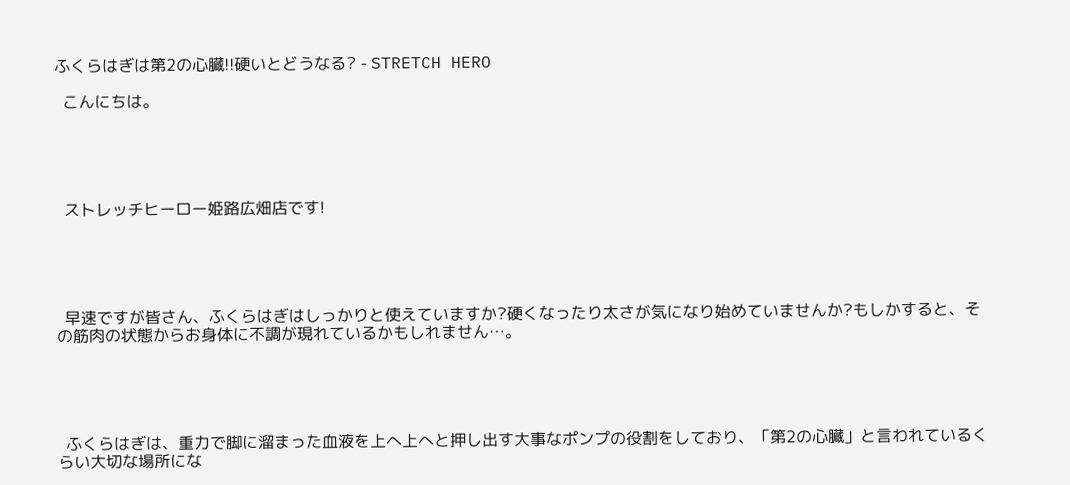ふくらはぎは第2の心臓!!硬いとどうなる? - STRETCH HERO

  こんにちは。





  ストレッチヒーロー姫路広畑店です!





  早速ですが皆さん、ふくらはぎはしっかりと使えていますか?硬くなったり太さが気になり始めていませんか?もしかすると、その筋肉の状態からお身体に不調が現れているかもしれません…。





  ふくらはぎは、重力で脚に溜まった血液を上へ上へと押し出す大事なポンプの役割をしており、「第2の心臓」と言われているくらい大切な場所にな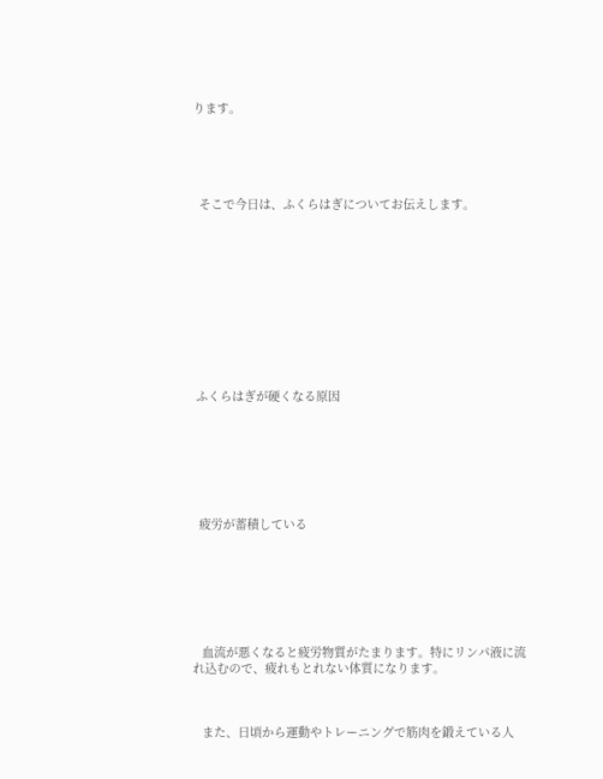ります。





  そこで今日は、ふくらはぎについてお伝えします。











 ふくらはぎが硬くなる原因







  疲労が蓄積している







   血流が悪くなると疲労物質がたまります。特にリンパ液に流れ込むので、疲れもとれない体質になります。



   また、日頃から運動やトレーニングで筋肉を鍛えている人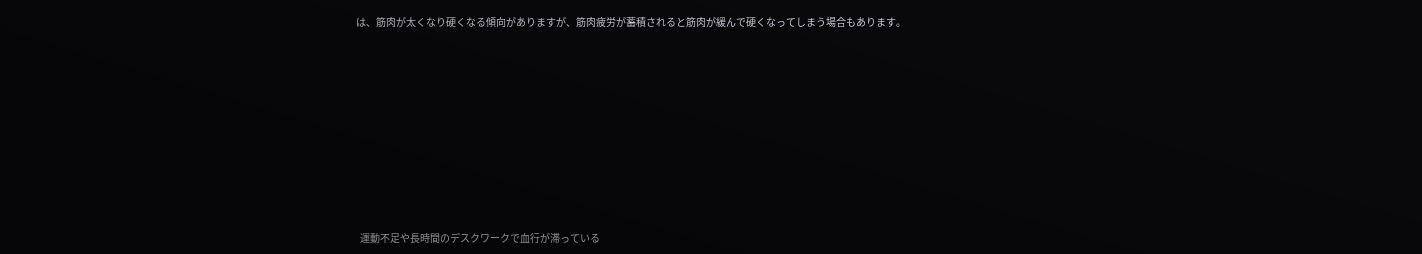は、筋肉が太くなり硬くなる傾向がありますが、筋肉疲労が蓄積されると筋肉が緩んで硬くなってしまう場合もあります。











  運動不足や長時間のデスクワークで血行が滞っている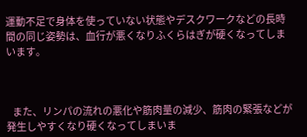運動不足で身体を使っていない状態やデスクワークなどの長時間の同じ姿勢は、血行が悪くなりふくらはぎが硬くなってしまいます。



   また、リンパの流れの悪化や筋肉量の減少、筋肉の緊張などが発生しやすくなり硬くなってしまいま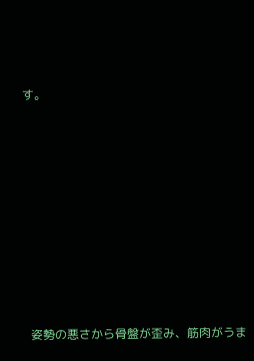す。











  姿勢の悪さから骨盤が歪み、筋肉がうま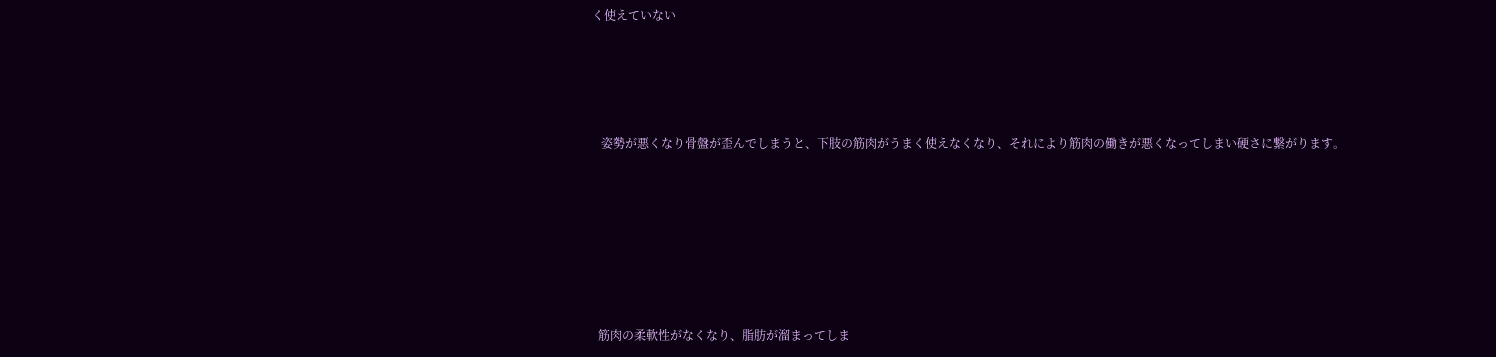く使えていない







   姿勢が悪くなり骨盤が歪んでしまうと、下肢の筋肉がうまく使えなくなり、それにより筋肉の働きが悪くなってしまい硬さに繋がります。











  筋肉の柔軟性がなくなり、脂肪が溜まってしま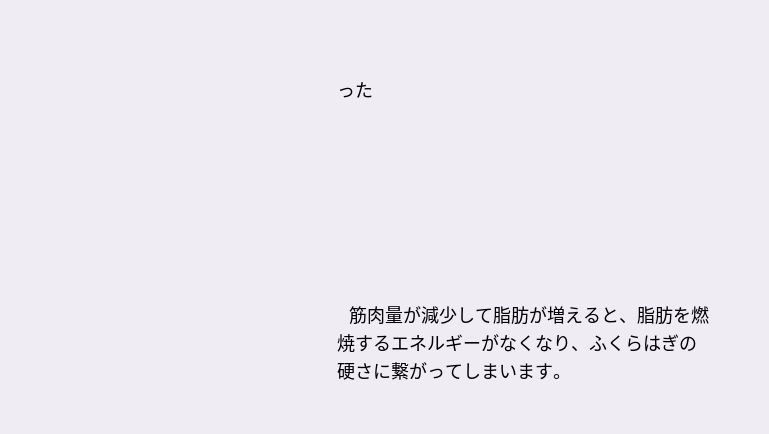った







   筋肉量が減少して脂肪が増えると、脂肪を燃焼するエネルギーがなくなり、ふくらはぎの硬さに繋がってしまいます。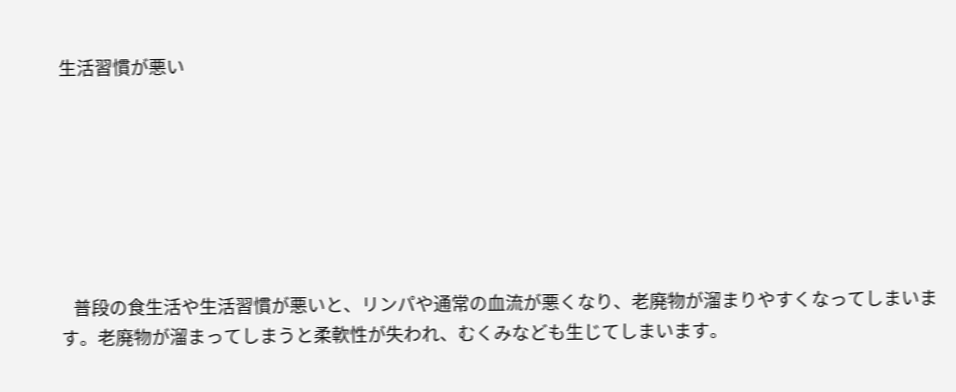生活習慣が悪い







   普段の食生活や生活習慣が悪いと、リンパや通常の血流が悪くなり、老廃物が溜まりやすくなってしまいます。老廃物が溜まってしまうと柔軟性が失われ、むくみなども生じてしまいます。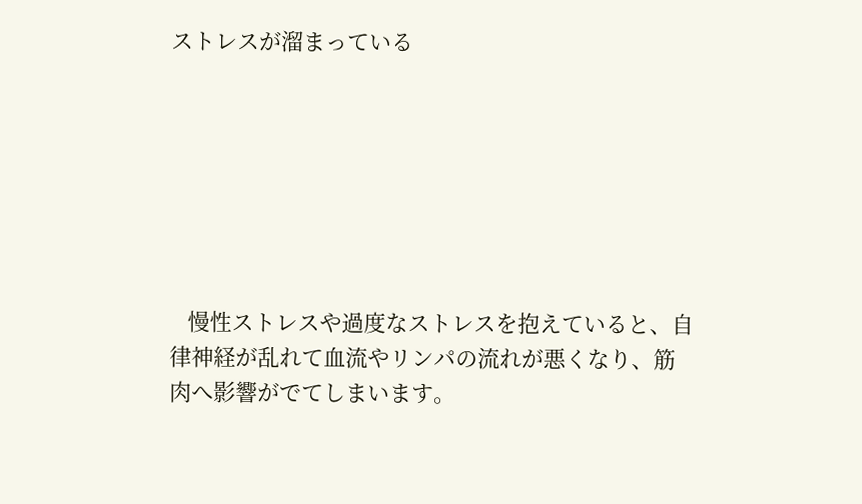ストレスが溜まっている







   慢性ストレスや過度なストレスを抱えていると、自律神経が乱れて血流やリンパの流れが悪くなり、筋肉へ影響がでてしまいます。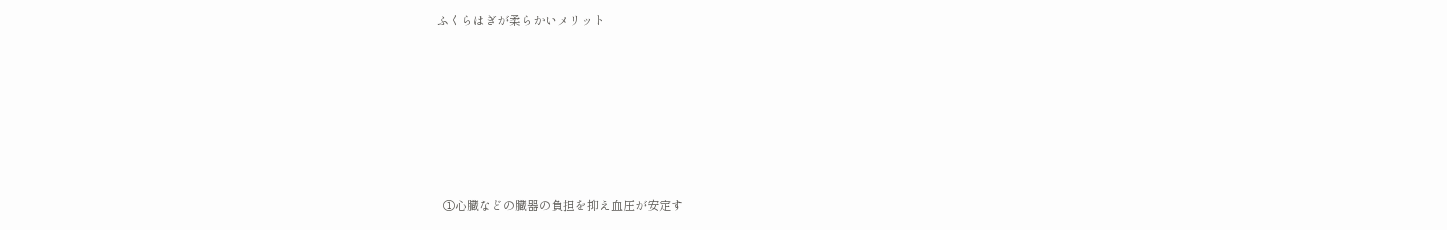ふくらはぎが柔らかいメリット









  ①心臓などの臓器の負担を抑え血圧が安定す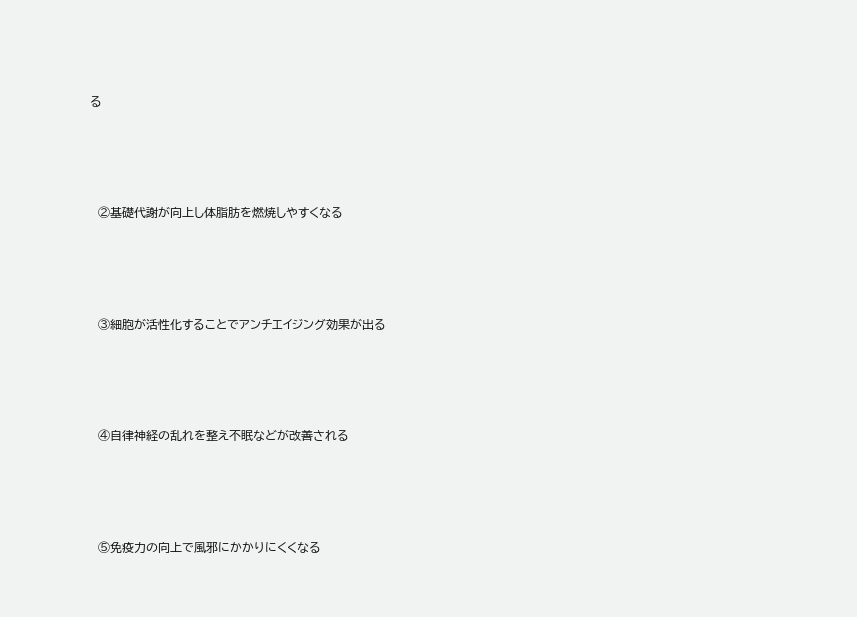る





  ②基礎代謝が向上し体脂肪を燃焼しやすくなる





  ③細胞が活性化することでアンチエイジング効果が出る





  ④自律神経の乱れを整え不眠などが改善される





  ⑤免疫力の向上で風邪にかかりにくくなる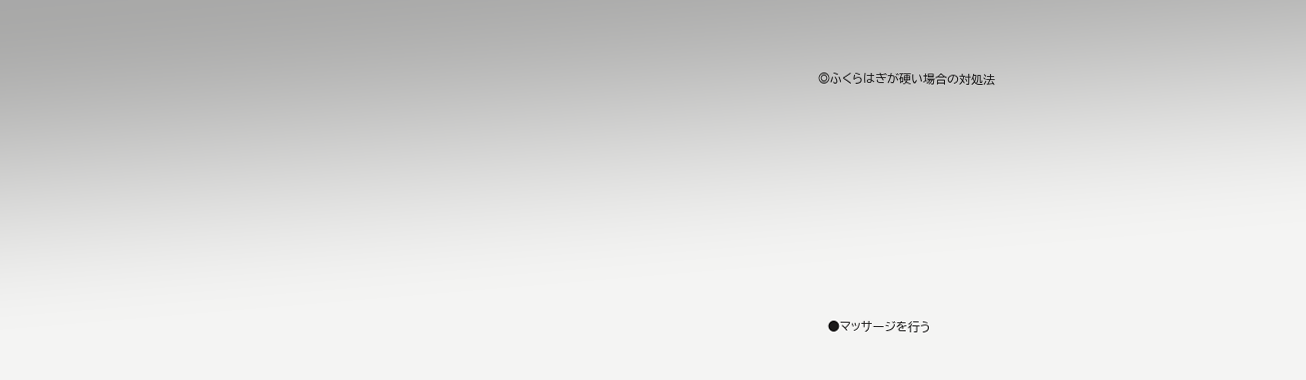◎ふくらはぎが硬い場合の対処法









   ●マッサージを行う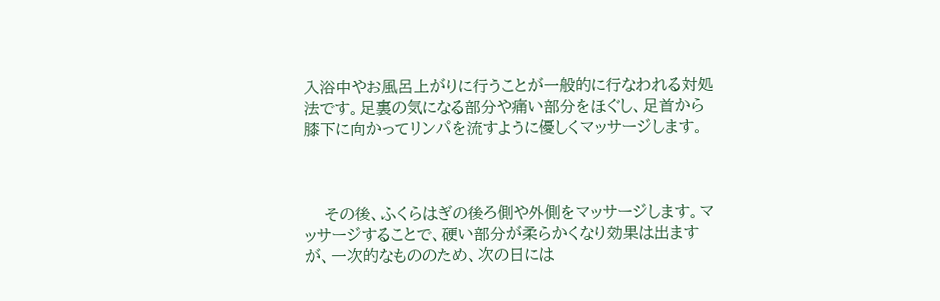入浴中やお風呂上がりに行うことが一般的に行なわれる対処法です。足裏の気になる部分や痛い部分をほぐし、足首から膝下に向かってリンパを流すように優しくマッサージします。



    その後、ふくらはぎの後ろ側や外側をマッサージします。マッサージすることで、硬い部分が柔らかくなり効果は出ますが、一次的なもののため、次の日には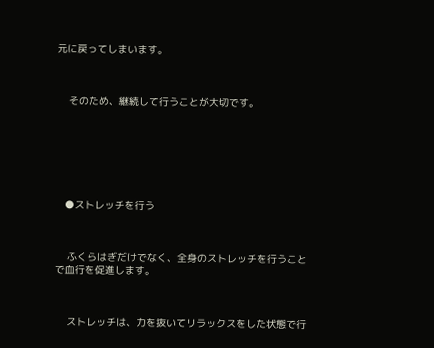元に戻ってしまいます。



    そのため、継続して行うことが大切です。







   ●ストレッチを行う



    ふくらはぎだけでなく、全身のストレッチを行うことで血行を促進します。



    ストレッチは、力を抜いてリラックスをした状態で行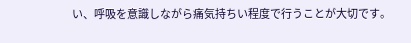い、呼吸を意識しながら痛気持ちい程度で行うことが大切です。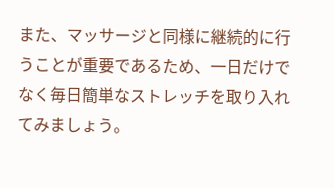また、マッサージと同様に継続的に行うことが重要であるため、一日だけでなく毎日簡単なストレッチを取り入れてみましょう。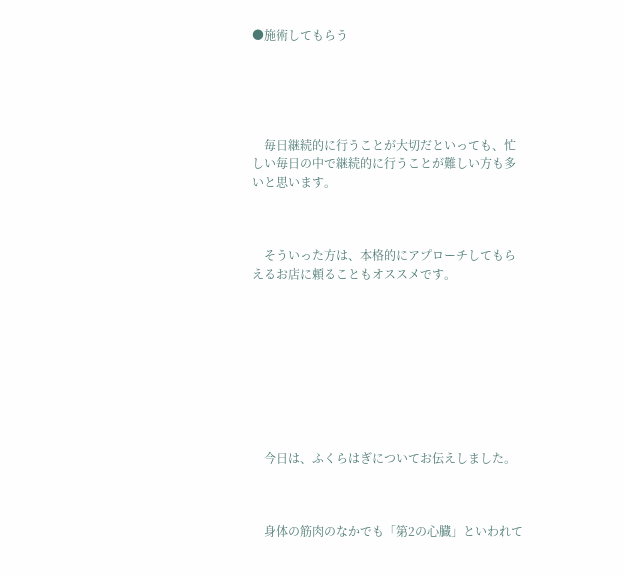●施術してもらう





    毎日継続的に行うことが大切だといっても、忙しい毎日の中で継続的に行うことが難しい方も多いと思います。



    そういった方は、本格的にアプローチしてもらえるお店に頼ることもオススメです。









    今日は、ふくらはぎについてお伝えしました。



    身体の筋肉のなかでも「第2の心臓」といわれて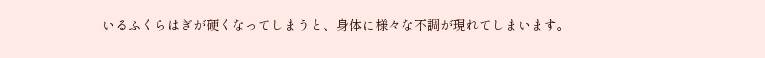いるふくらはぎが硬くなってしまうと、身体に様々な不調が現れてしまいます。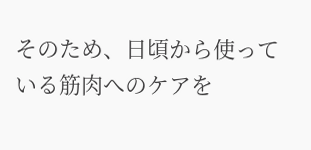そのため、日頃から使っている筋肉へのケアを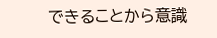できることから意識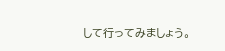して行ってみましょう。